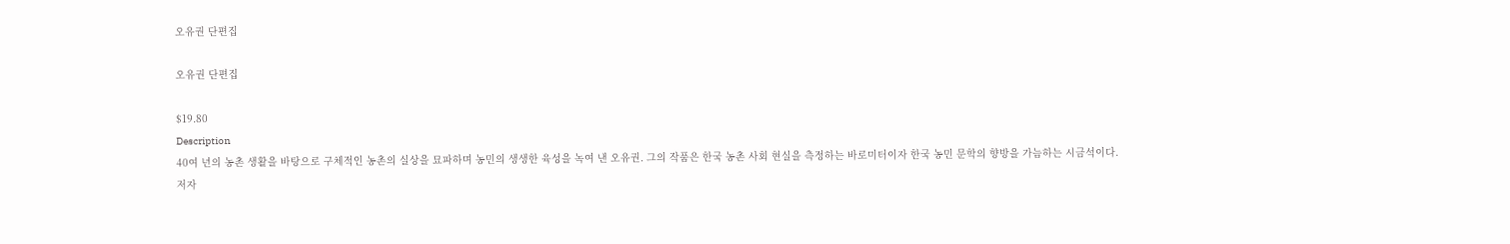오유권 단편집

오유권 단편집

$19.80
Description
40여 년의 농촌 생활을 바탕으로 구체적인 농촌의 실상을 묘파하며 농민의 생생한 육성을 녹여 낸 오유권. 그의 작품은 한국 농촌 사회 현실을 측정하는 바로미터이자 한국 농민 문학의 향방을 가늠하는 시금석이다.
저자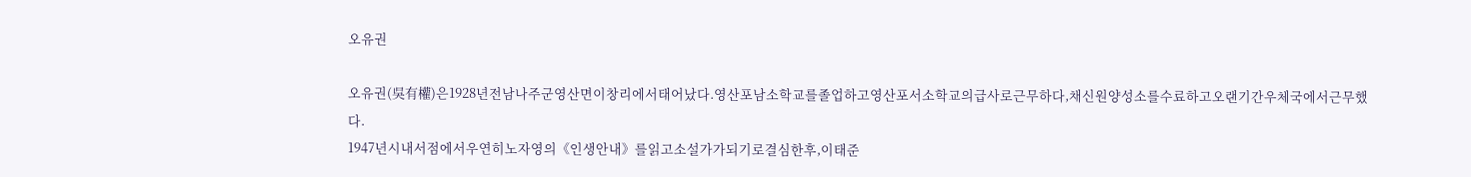오유권

오유권(吳有權)은1928년전남나주군영산면이창리에서태어났다.영산포남소학교를졸업하고영산포서소학교의급사로근무하다,채신원양성소를수료하고오랜기간우체국에서근무했다.
1947년시내서점에서우연히노자영의《인생안내》를읽고소설가가되기로결심한후,이태준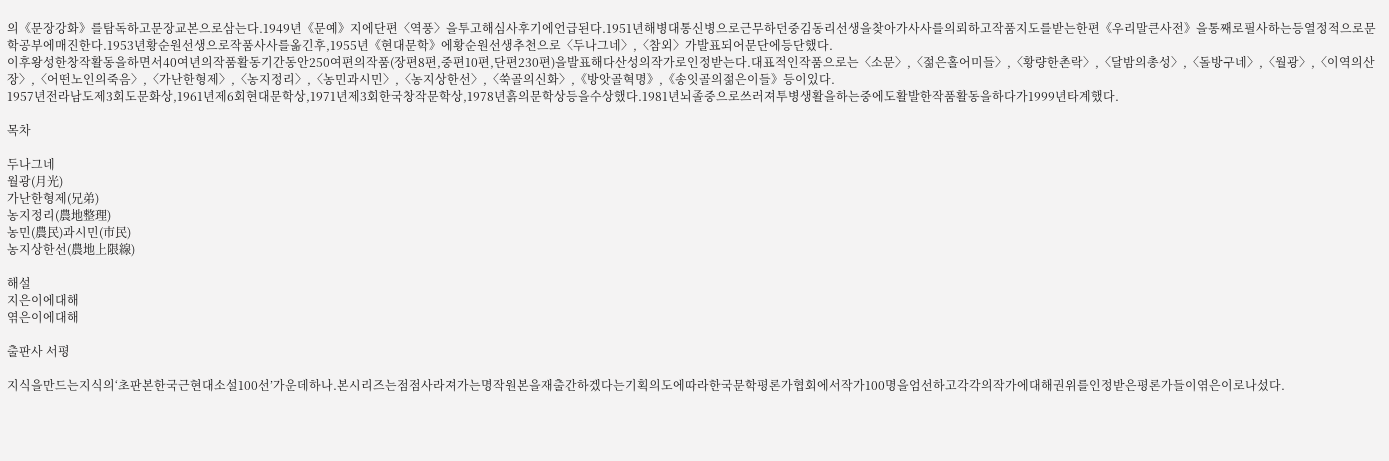의《문장강화》를탐독하고문장교본으로삼는다.1949년《문예》지에단편〈역풍〉을투고해심사후기에언급된다.1951년해병대통신병으로근무하던중김동리선생을찾아가사사를의뢰하고작품지도를받는한편《우리말큰사전》을통째로필사하는등열정적으로문학공부에매진한다.1953년황순원선생으로작품사사를옮긴후,1955년《현대문학》에황순원선생추천으로〈두나그네〉,〈참외〉가발표되어문단에등단했다.
이후왕성한창작활동을하면서40여년의작품활동기간동안250여편의작품(장편8편,중편10편,단편230편)을발표해다산성의작가로인정받는다.대표적인작품으로는〈소문〉,〈젊은홀어미들〉,〈황량한촌락〉,〈달밤의총성〉,〈돌방구네〉,〈월광〉,〈이역의산장〉,〈어떤노인의죽음〉,〈가난한형제〉,〈농지정리〉,〈농민과시민〉,〈농지상한선〉,〈쑥골의신화〉,《방앗골혁명》,《송잇골의젊은이들》등이있다.
1957년전라남도제3회도문화상,1961년제6회현대문학상,1971년제3회한국창작문학상,1978년흙의문학상등을수상했다.1981년뇌졸중으로쓰러져투병생활을하는중에도활발한작품활동을하다가1999년타계했다.

목차

두나그네
월광(月光)
가난한형제(兄弟)
농지정리(農地整理)
농민(農民)과시민(市民)
농지상한선(農地上限線)

해설
지은이에대해
엮은이에대해

출판사 서평

지식을만드는지식의‘초판본한국근현대소설100선’가운데하나.본시리즈는점점사라져가는명작원본을재출간하겠다는기획의도에따라한국문학평론가협회에서작가100명을엄선하고각각의작가에대해권위를인정받은평론가들이엮은이로나섰다.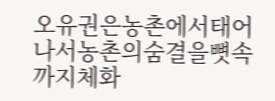오유권은농촌에서태어나서농촌의숨결을뼛속까지체화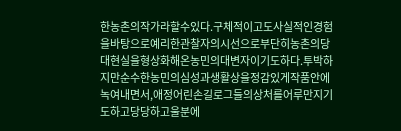한농촌의작가라할수있다.구체적이고도사실적인경험을바탕으로예리한관찰자의시선으로부단히농촌의당대현실을형상화해온농민의대변자이기도하다.투박하지만순수한농민의심성과생활상을정감있게작품안에녹여내면서,애정어린손길로그들의상처를어루만지기도하고당당하고울분에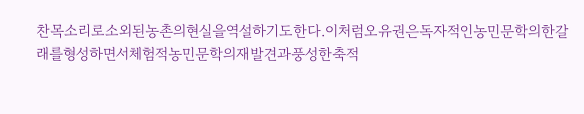찬목소리로소외된농촌의현실을역설하기도한다.이처럼오유권은독자적인농민문학의한갈래를형성하면서체험적농민문학의재발견과풍성한축적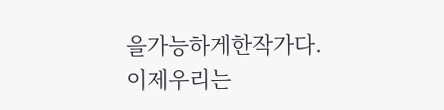을가능하게한작가다.이제우리는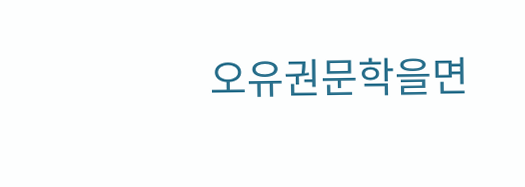오유권문학을면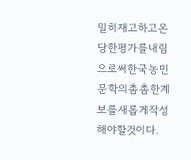밀히재고하고온당한평가를내림으로써한국농민문학의촘촘한계보를새롭게작성해야할것이다.